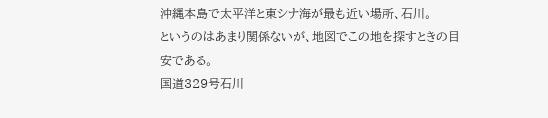沖縄本島で太平洋と東シナ海が最も近い場所、石川。
というのはあまり関係ないが、地図でこの地を探すときの目安である。
国道329号石川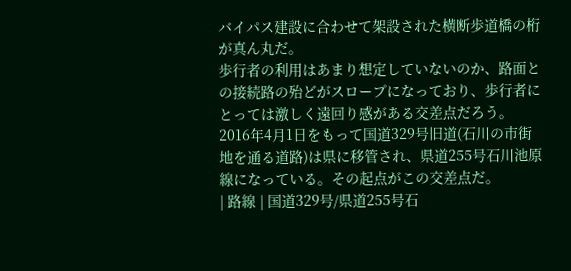バイパス建設に合わせて架設された横断歩道橋の桁が真ん丸だ。
歩行者の利用はあまり想定していないのか、路面との接続路の殆どがスロープになっており、歩行者にとっては激しく遠回り感がある交差点だろう。
2016年4月1日をもって国道329号旧道(石川の市街地を通る道路)は県に移管され、県道255号石川池原線になっている。その起点がこの交差点だ。
| 路線 | 国道329号/県道255号石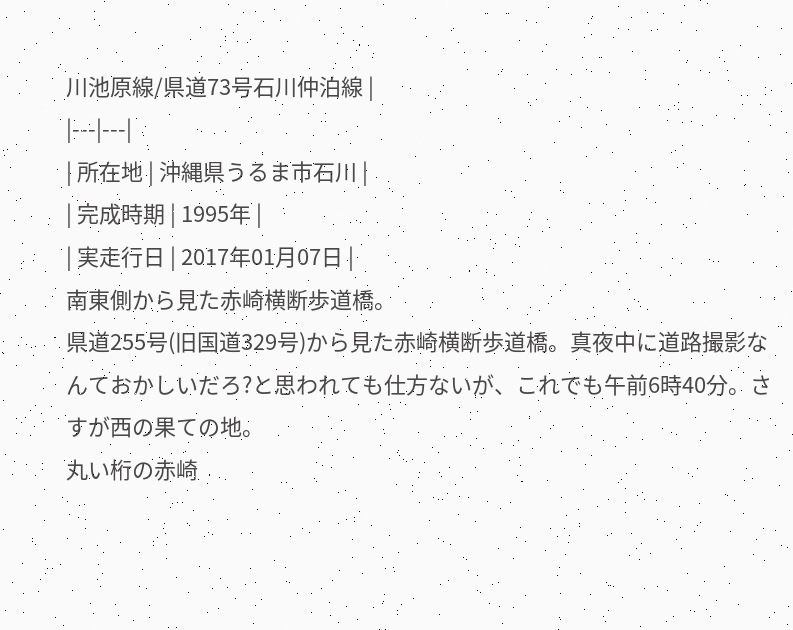川池原線/県道73号石川仲泊線 |
|---|---|
| 所在地 | 沖縄県うるま市石川 |
| 完成時期 | 1995年 |
| 実走行日 | 2017年01月07日 |
南東側から見た赤崎横断歩道橋。
県道255号(旧国道329号)から見た赤崎横断歩道橋。真夜中に道路撮影なんておかしいだろ?と思われても仕方ないが、これでも午前6時40分。さすが西の果ての地。
丸い桁の赤崎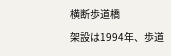横断歩道橋
架設は1994年、歩道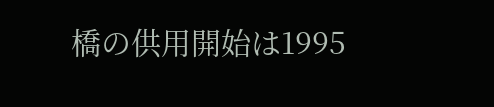橋の供用開始は1995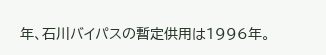年、石川バイパスの暫定供用は1996年。